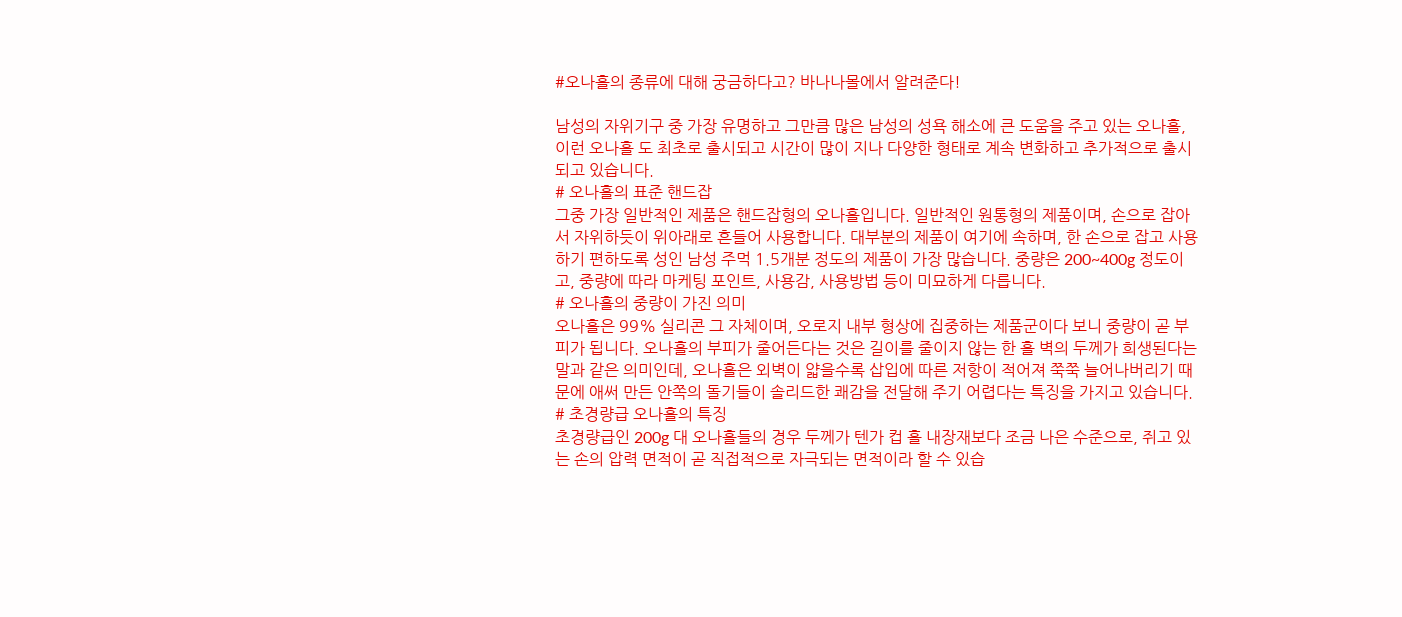#오나홀의 종류에 대해 궁금하다고? 바나나몰에서 알려준다!

남성의 자위기구 중 가장 유명하고 그만큼 많은 남성의 성욕 해소에 큰 도움을 주고 있는 오나홀,
이런 오나홀 도 최초로 출시되고 시간이 많이 지나 다양한 형태로 계속 변화하고 추가적으로 출시되고 있습니다.
# 오나홀의 표준 핸드잡
그중 가장 일반적인 제품은 핸드잡형의 오나홀입니다. 일반적인 원통형의 제품이며, 손으로 잡아서 자위하듯이 위아래로 흔들어 사용합니다. 대부분의 제품이 여기에 속하며, 한 손으로 잡고 사용하기 편하도록 성인 남성 주먹 1.5개분 정도의 제품이 가장 많습니다. 중량은 200~400g 정도이고, 중량에 따라 마케팅 포인트, 사용감, 사용방법 등이 미묘하게 다릅니다.
# 오나홀의 중량이 가진 의미
오나홀은 99% 실리콘 그 자체이며, 오로지 내부 형상에 집중하는 제품군이다 보니 중량이 곧 부피가 됩니다. 오나홀의 부피가 줄어든다는 것은 길이를 줄이지 않는 한 홀 벽의 두께가 희생된다는 말과 같은 의미인데, 오나홀은 외벽이 얇을수록 삽입에 따른 저항이 적어져 쭉쭉 늘어나버리기 때문에 애써 만든 안쪽의 돌기들이 솔리드한 쾌감을 전달해 주기 어렵다는 특징을 가지고 있습니다.
# 초경량급 오나홀의 특징
초경량급인 200g 대 오나홀들의 경우 두께가 텐가 컵 홀 내장재보다 조금 나은 수준으로, 쥐고 있는 손의 압력 면적이 곧 직접적으로 자극되는 면적이라 할 수 있습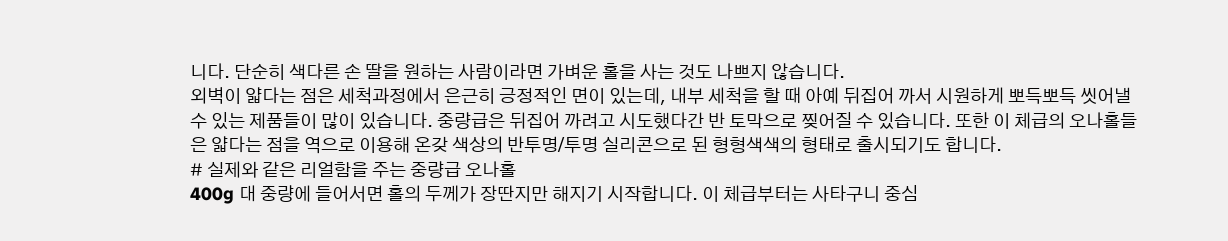니다. 단순히 색다른 손 딸을 원하는 사람이라면 가벼운 홀을 사는 것도 나쁘지 않습니다.
외벽이 얇다는 점은 세척과정에서 은근히 긍정적인 면이 있는데, 내부 세척을 할 때 아예 뒤집어 까서 시원하게 뽀득뽀득 씻어낼 수 있는 제품들이 많이 있습니다. 중량급은 뒤집어 까려고 시도했다간 반 토막으로 찢어질 수 있습니다. 또한 이 체급의 오나홀들은 얇다는 점을 역으로 이용해 온갖 색상의 반투명/투명 실리콘으로 된 형형색색의 형태로 출시되기도 합니다.
# 실제와 같은 리얼함을 주는 중량급 오나홀
400g 대 중량에 들어서면 홀의 두께가 장딴지만 해지기 시작합니다. 이 체급부터는 사타구니 중심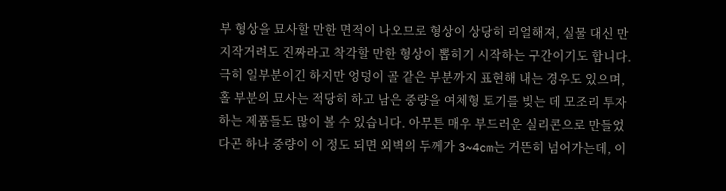부 형상을 묘사할 만한 면적이 나오므로 형상이 상당히 리얼해져, 실물 대신 만지작거려도 진짜라고 착각할 만한 형상이 뽑히기 시작하는 구간이기도 합니다.
극히 일부분이긴 하지만 엉덩이 골 같은 부분까지 표현해 내는 경우도 있으며, 홀 부분의 묘사는 적당히 하고 남은 중량을 여체형 토기를 빚는 데 모조리 투자하는 제품들도 많이 볼 수 있습니다. 아무튼 매우 부드러운 실리콘으로 만들었다곤 하나 중량이 이 정도 되면 외벽의 두께가 3~4cm는 거뜬히 넘어가는데, 이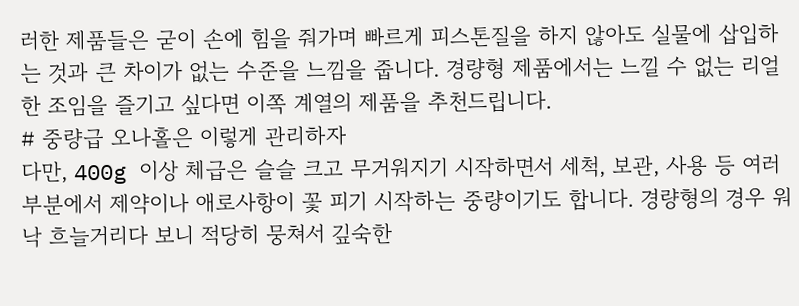러한 제품들은 굳이 손에 힘을 줘가며 빠르게 피스톤질을 하지 않아도 실물에 삽입하는 것과 큰 차이가 없는 수준을 느낌을 줍니다. 경량형 제품에서는 느낄 수 없는 리얼한 조임을 즐기고 싶다면 이쪽 계열의 제품을 추천드립니다.
# 중량급 오나홀은 이렇게 관리하자
다만, 400g 이상 체급은 슬슬 크고 무거워지기 시작하면서 세척, 보관, 사용 등 여러 부분에서 제약이나 애로사항이 꽃 피기 시작하는 중량이기도 합니다. 경량형의 경우 워낙 흐늘거리다 보니 적당히 뭉쳐서 깊숙한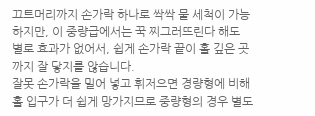끄트머리까지 손가락 하나로 싹싹 물 세척이 가능하지만, 이 중량급에서는 꾹 찌그러뜨린다 해도 별로 효과가 없어서, 쉽게 손가락 끝이 홀 깊은 곳까지 잘 닿지를 않습니다.
잘못 손가락을 밀어 넣고 휘저으면 경량형에 비해 홀 입구가 더 쉽게 망가지므로 중량형의 경우 별도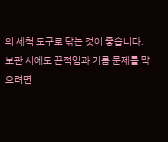의 세척 도구로 닦는 것이 좋습니다. 보관 시에도 끈적임과 기름 문제를 막으려면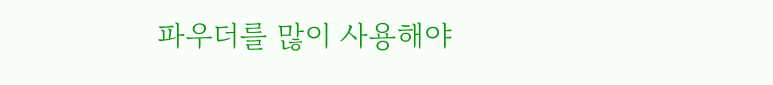파우더를 많이 사용해야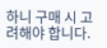하니 구매 시 고려해야 합니다.